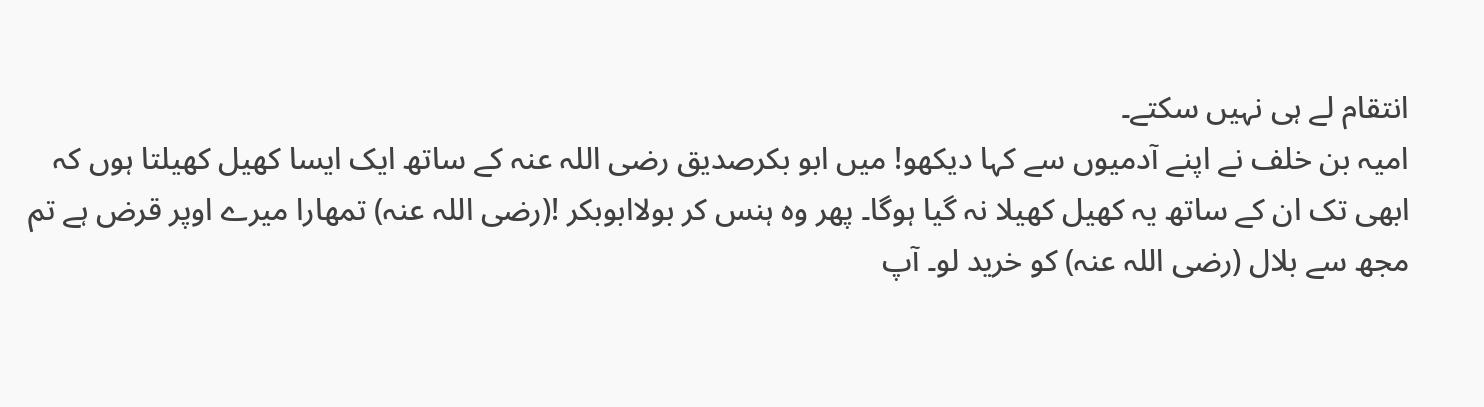انتقام لے ہی نہیں سکتے۔
امیہ بن خلف نے اپنے آدمیوں سے کہا دیکھو! میں ابو بکرصدیق رضی اللہ عنہ کے ساتھ ایک ایسا کھیل کھیلتا ہوں کہ ابھی تک ان کے ساتھ یہ کھیل کھیلا نہ گیا ہوگا۔ پھر وہ ہنس کر بولاابوبکر !(رضی اللہ عنہ) تمھارا میرے اوپر قرض ہے تم مجھ سے بلال (رضی اللہ عنہ) کو خرید لو۔ آپ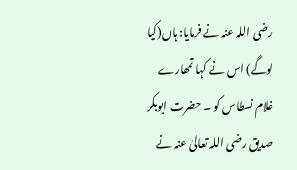رضی اللہ عنہ نے فرمایا: ہاں(کیا لوگے) اس نے کہا تمھارے غلام نسطاس کو ۔ حضرت ابوبکر صدیق رضی اللہ تعالیٰ عنہ نے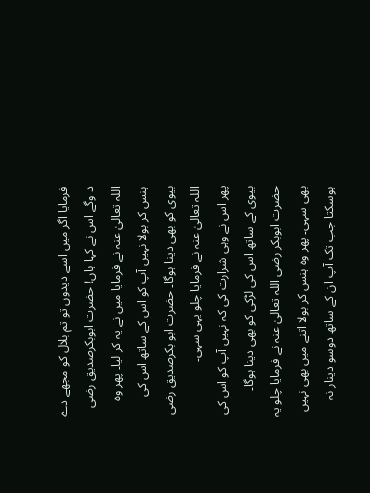فرمایا اگر میں اسے دیدوں تو تم بلال کو مجھے دے د وگے اس نے کہا ہاں! حضرت ابوبکرصدیق رضی اللہ تعالیٰ عنہ نے فرمایا میں نے یہ کر لیا۔ پھر وہ ہنس کر بولا نہیں آپ کو اس کے ساتھ اس کی بیوی کو بھی دینا ہوگا۔ حضرت ابو بکرصدیق رضی اللہ تعالیٰ عنہ نے فرمایا چلو یہی سہی۔
پھر اس نے وہی شرارت کی کہ نہیں آپ کو اس کی بیوی کے ساتھ اس کی لڑکی کو بھی دینا ہوگا۔ حضرت ابوبکر رضی اللہ تعالیٰ عنہ نے فرمایا چلو یہ بھی سہی۔ پھر وہ ہنس کر بولا اتنے میں بھی نہیں ہوسکتا جب تک آپ ان کے ساتھ دوسو دینار نہ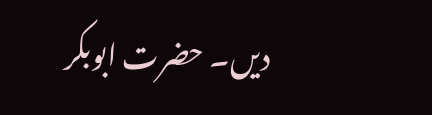دیں۔ حضرت ابوبکر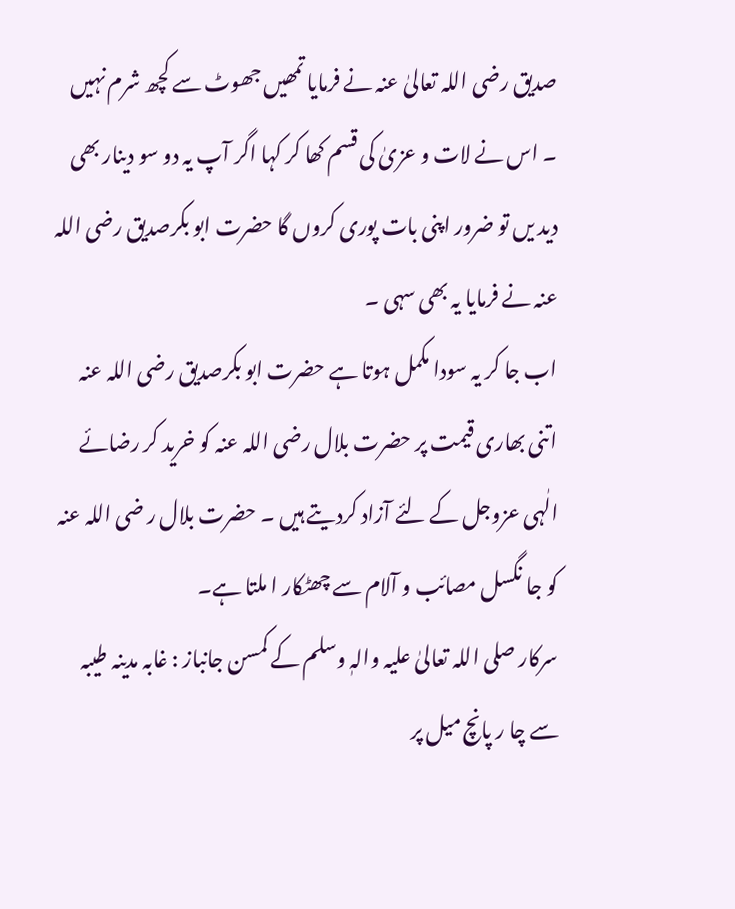صدیق رضی اللہ تعالیٰ عنہ نے فرمایا تمھیں جھوٹ سے کچھ شرم نہیں ۔ اس نے لات و عزیٰ کی قسم کھا کر کہا اگر آپ یہ دو سو دینار بھی دید یں تو ضرور اپنی بات پوری کروں گا حضرت ابو بکرصدیق رضی اللہ عنہ نے فرمایا یہ بھی سہی ۔
اب جا کر یہ سودا مکمل ہوتا ہے حضرت ابو بکرصدیق رضی اللہ عنہ اتنی بھاری قیمت پر حضرت بلال رضی اللہ عنہ کو خرید کر رضائے الٰہی عزوجل کے لئے آزاد کردیتے ہیں ۔ حضرت بلال ر ضی اللہ عنہ کو جا نگسل مصائب و آلام سے چھٹکار ا ملتا ہے۔
سرکار صلی اللہ تعالیٰ علیہ والہٖ وسلم کے کمسن جانباز : غابہ مدینہ طیبہ سے چا ر پانچ میل پر